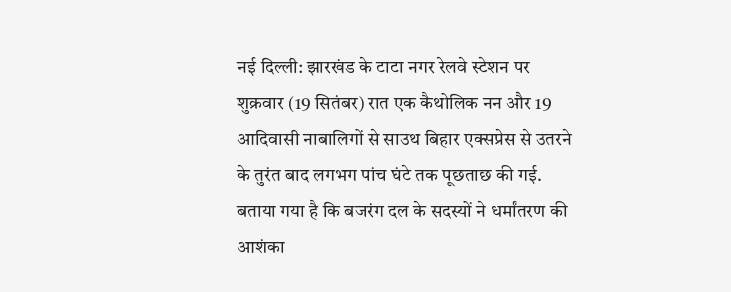नई दिल्ली: झारखंड के टाटा नगर रेलवे स्टेशन पर शुक्रवार (19 सितंबर) रात एक कैथोलिक नन और 19 आदिवासी नाबालिगों से साउथ बिहार एक्सप्रेस से उतरने के तुरंत बाद लगभग पांच घंटे तक पूछताछ की गई.
बताया गया है कि बजरंग दल के सदस्यों ने धर्मांतरण की आशंका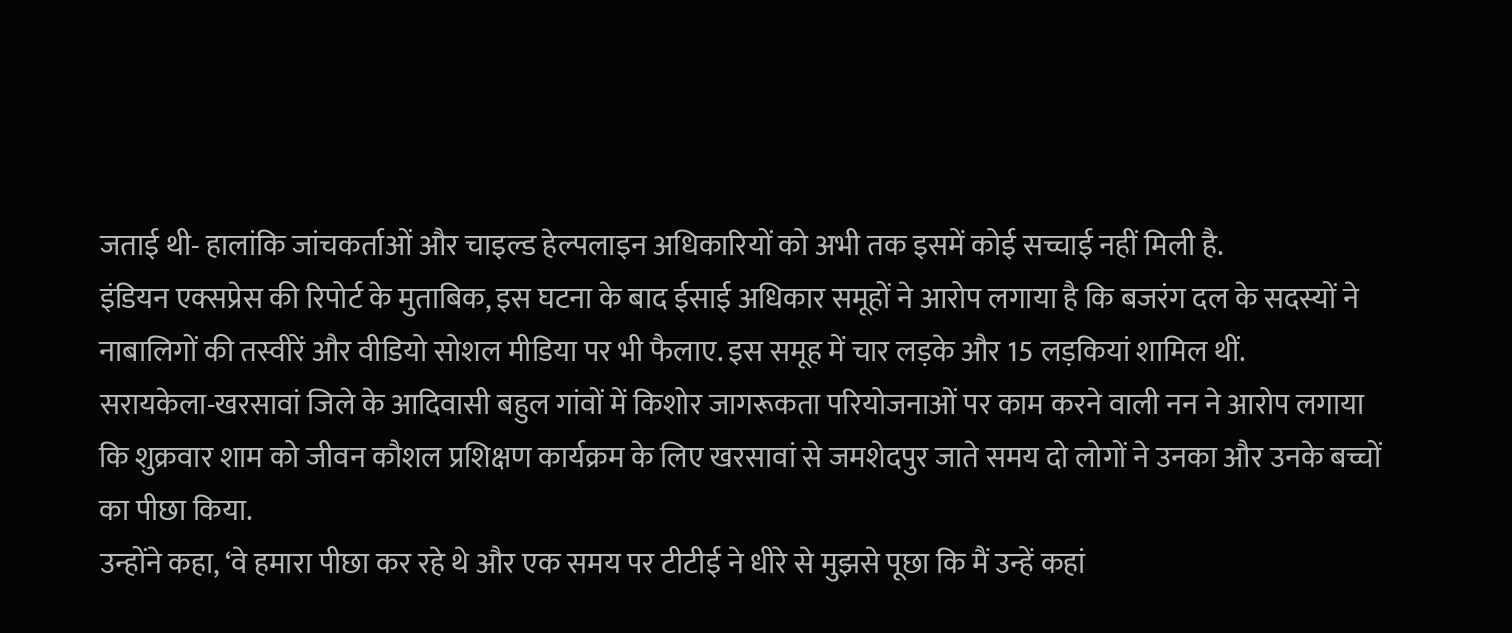जताई थी- हालांकि जांचकर्ताओं और चाइल्ड हेल्पलाइन अधिकारियों को अभी तक इसमें कोई सच्चाई नहीं मिली है.
इंडियन एक्सप्रेस की रिपोर्ट के मुताबिक, इस घटना के बाद ईसाई अधिकार समूहों ने आरोप लगाया है कि बजरंग दल के सदस्यों ने नाबालिगों की तस्वीरें और वीडियो सोशल मीडिया पर भी फैलाए. इस समूह में चार लड़के और 15 लड़कियां शामिल थीं.
सरायकेला-खरसावां जिले के आदिवासी बहुल गांवों में किशोर जागरूकता परियोजनाओं पर काम करने वाली नन ने आरोप लगाया कि शुक्रवार शाम को जीवन कौशल प्रशिक्षण कार्यक्रम के लिए खरसावां से जमशेदपुर जाते समय दो लोगों ने उनका और उनके बच्चों का पीछा किया.
उन्होंने कहा, ‘वे हमारा पीछा कर रहे थे और एक समय पर टीटीई ने धीरे से मुझसे पूछा कि मैं उन्हें कहां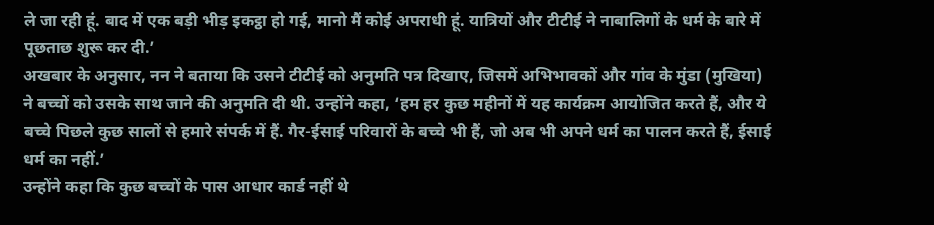ले जा रही हूं. बाद में एक बड़ी भीड़ इकट्ठा हो गई, मानो मैं कोई अपराधी हूं. यात्रियों और टीटीई ने नाबालिगों के धर्म के बारे में पूछताछ शुरू कर दी.’
अखबार के अनुसार, नन ने बताया कि उसने टीटीई को अनुमति पत्र दिखाए, जिसमें अभिभावकों और गांव के मुंडा (मुखिया) ने बच्चों को उसके साथ जाने की अनुमति दी थी. उन्होंने कहा, ‘हम हर कुछ महीनों में यह कार्यक्रम आयोजित करते हैं, और ये बच्चे पिछले कुछ सालों से हमारे संपर्क में हैं. गैर-ईसाई परिवारों के बच्चे भी हैं, जो अब भी अपने धर्म का पालन करते हैं, ईसाई धर्म का नहीं.’
उन्होंने कहा कि कुछ बच्चों के पास आधार कार्ड नहीं थे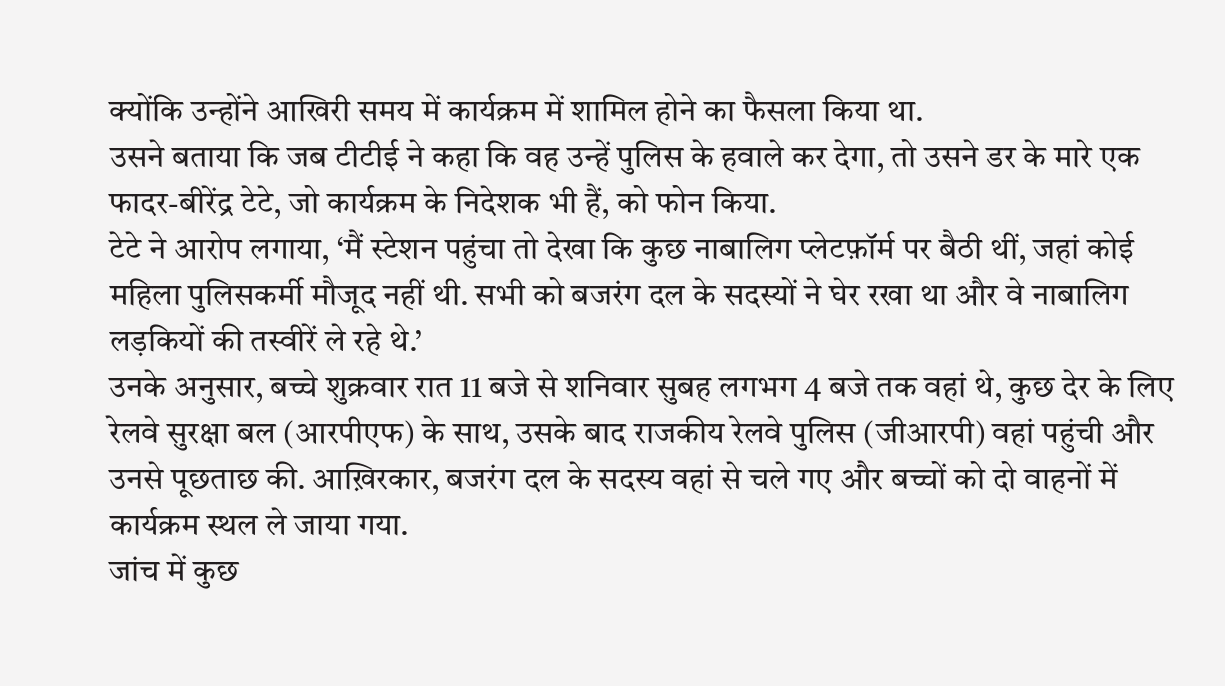क्योंकि उन्होंने आखिरी समय में कार्यक्रम में शामिल होने का फैसला किया था.
उसने बताया कि जब टीटीई ने कहा कि वह उन्हें पुलिस के हवाले कर देगा, तो उसने डर के मारे एक फादर-बीरेंद्र टेटे, जो कार्यक्रम के निदेशक भी हैं, को फोन किया.
टेटे ने आरोप लगाया, ‘मैं स्टेशन पहुंचा तो देखा कि कुछ नाबालिग प्लेटफ़ॉर्म पर बैठी थीं, जहां कोई महिला पुलिसकर्मी मौजूद नहीं थी. सभी को बजरंग दल के सदस्यों ने घेर रखा था और वे नाबालिग लड़कियों की तस्वीरें ले रहे थे.’
उनके अनुसार, बच्चे शुक्रवार रात 11 बजे से शनिवार सुबह लगभग 4 बजे तक वहां थे, कुछ देर के लिए रेलवे सुरक्षा बल (आरपीएफ) के साथ, उसके बाद राजकीय रेलवे पुलिस (जीआरपी) वहां पहुंची और उनसे पूछताछ की. आख़िरकार, बजरंग दल के सदस्य वहां से चले गए और बच्चों को दो वाहनों में कार्यक्रम स्थल ले जाया गया.
जांच में कुछ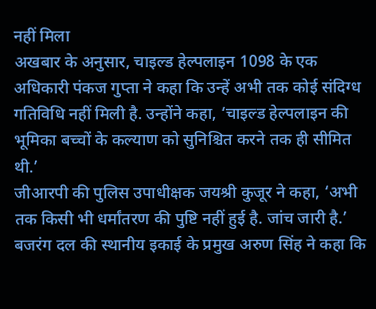नहीं मिला
अखबार के अनुसार, चाइल्ड हेल्पलाइन 1098 के एक अधिकारी पंकज गुप्ता ने कहा कि उन्हें अभी तक कोई संदिग्ध गतिविधि नहीं मिली है. उन्होंने कहा, ‘चाइल्ड हेल्पलाइन की भूमिका बच्चों के कल्याण को सुनिश्चित करने तक ही सीमित थी.’
जीआरपी की पुलिस उपाधीक्षक जयश्री कुजूर ने कहा, ‘अभी तक किसी भी धर्मांतरण की पुष्टि नहीं हुई है. जांच जारी है.’
बजरंग दल की स्थानीय इकाई के प्रमुख अरुण सिंह ने कहा कि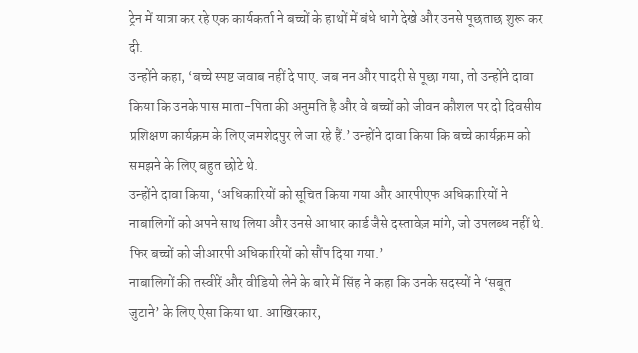ट्रेन में यात्रा कर रहे एक कार्यकर्ता ने बच्चों के हाथों में बंधे धागे देखे और उनसे पूछताछ शुरू कर दी.
उन्होंने कहा, ‘बच्चे स्पष्ट जवाब नहीं दे पाए. जब नन और पादरी से पूछा गया, तो उन्होंने दावा किया कि उनके पास माता-पिता की अनुमति है और वे बच्चों को जीवन कौशल पर दो दिवसीय प्रशिक्षण कार्यक्रम के लिए जमशेदपुर ले जा रहे हैं.’ उन्होंने दावा किया कि बच्चे कार्यक्रम को समझने के लिए बहुत छोटे थे.
उन्होंने दावा किया, ‘अधिकारियों को सूचित किया गया और आरपीएफ अधिकारियों ने नाबालिगों को अपने साथ लिया और उनसे आधार कार्ड जैसे दस्तावेज़ मांगे, जो उपलब्ध नहीं थे. फिर बच्चों को जीआरपी अधिकारियों को सौंप दिया गया.’
नाबालिगों की तस्वीरें और वीडियो लेने के बारे में सिंह ने कहा कि उनके सदस्यों ने ‘सबूत जुटाने’ के लिए ऐसा किया था. आखिरकार,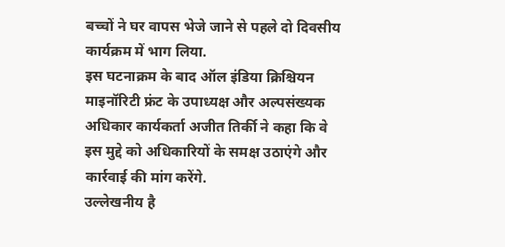बच्चों ने घर वापस भेजे जाने से पहले दो दिवसीय कार्यक्रम में भाग लिया.
इस घटनाक्रम के बाद ऑल इंडिया क्रिश्चियन माइनॉरिटी फ्रंट के उपाध्यक्ष और अल्पसंख्यक अधिकार कार्यकर्ता अजीत तिर्की ने कहा कि वे इस मुद्दे को अधिकारियों के समक्ष उठाएंगे और कार्रवाई की मांग करेंगे.
उल्लेखनीय है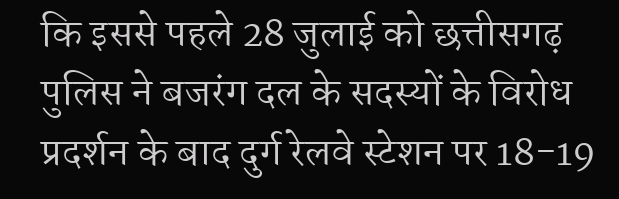कि इससे पहले 28 जुलाई को छत्तीसगढ़ पुलिस ने बजरंग दल के सदस्यों के विरोध प्रदर्शन के बाद दुर्ग रेलवे स्टेशन पर 18-19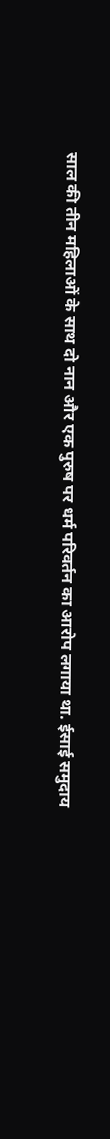साल की तीन महिलाओं के साथ दो नान और एक पुरुष पर धर्म परिवर्तन का आरोप लगाया था. ईसाई समुदाय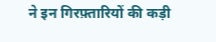ने इन गिरफ़्तारियों की कड़ी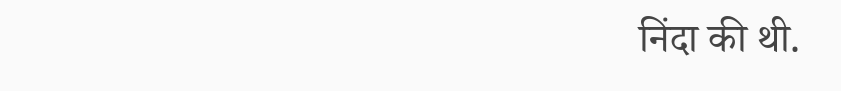निंदा की थी.